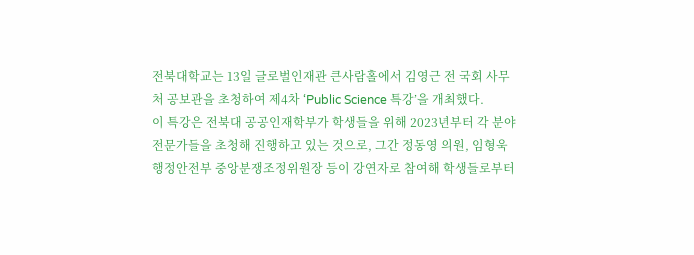전북대학교는 13일 글로벌인재관 큰사람홀에서 김영근 전 국회 사무처 공보관을 초청하여 제4차 ‘Public Science 특강’을 개최했다.
이 특강은 전북대 공공인재학부가 학생들을 위해 2023년부터 각 분야 전문가들을 초청해 진행하고 있는 것으로, 그간 정동영 의원, 임형욱 행정안전부 중앙분쟁조정위원장 등이 강연자로 참여해 학생들로부터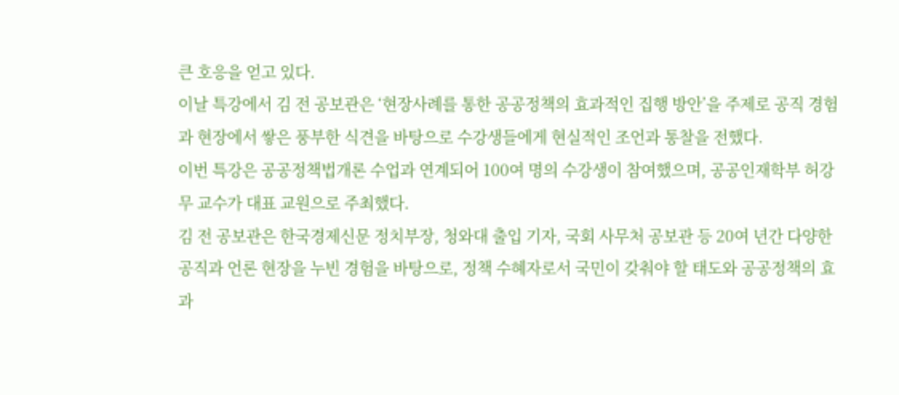큰 호응을 얻고 있다.
이날 특강에서 김 전 공보관은 ‘현장사례를 통한 공공정책의 효과적인 집행 방안’을 주제로 공직 경험과 현장에서 쌓은 풍부한 식견을 바탕으로 수강생들에게 현실적인 조언과 통찰을 전했다.
이번 특강은 공공정책법개론 수업과 연계되어 100여 명의 수강생이 참여했으며, 공공인재학부 허강무 교수가 대표 교원으로 주최했다.
김 전 공보관은 한국경제신문 정치부장, 청와대 출입 기자, 국회 사무처 공보관 등 20여 년간 다양한 공직과 언론 현장을 누빈 경험을 바탕으로, 정책 수혜자로서 국민이 갖춰야 할 태도와 공공정책의 효과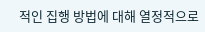적인 집행 방법에 대해 열정적으로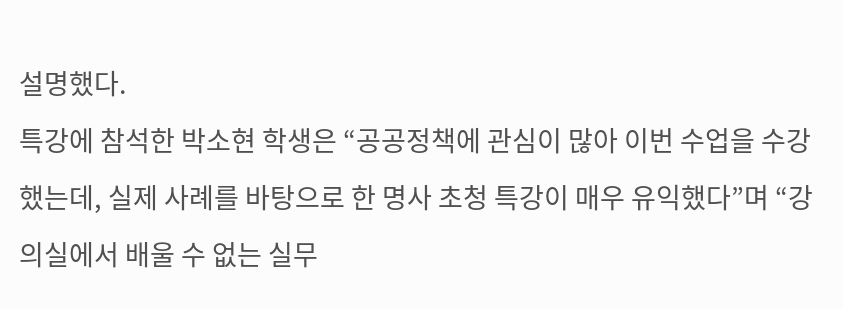설명했다.
특강에 참석한 박소현 학생은 “공공정책에 관심이 많아 이번 수업을 수강했는데, 실제 사례를 바탕으로 한 명사 초청 특강이 매우 유익했다”며 “강의실에서 배울 수 없는 실무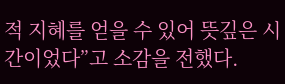적 지혜를 얻을 수 있어 뜻깊은 시간이었다”고 소감을 전했다.